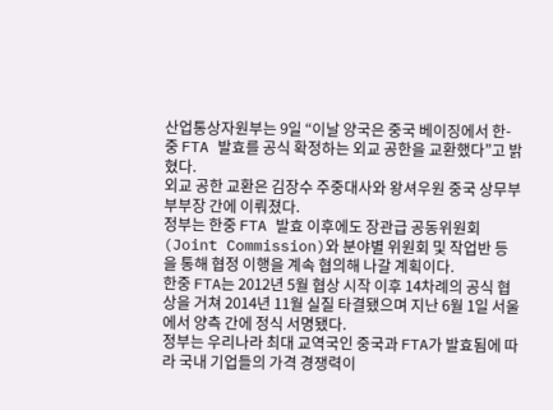산업통상자원부는 9일 “이날 양국은 중국 베이징에서 한-중 FTA 발효를 공식 확정하는 외교 공한을 교환했다”고 밝혔다.
외교 공한 교환은 김장수 주중대사와 왕셔우원 중국 상무부 부부장 간에 이뤄졌다.
정부는 한중 FTA 발효 이후에도 장관급 공동위원회(Joint Commission)와 분야별 위원회 및 작업반 등을 통해 협정 이행을 계속 협의해 나갈 계획이다.
한중 FTA는 2012년 5월 협상 시작 이후 14차례의 공식 협상을 거쳐 2014년 11월 실질 타결됐으며 지난 6월 1일 서울에서 양측 간에 정식 서명됐다.
정부는 우리나라 최대 교역국인 중국과 FTA가 발효됨에 따라 국내 기업들의 가격 경쟁력이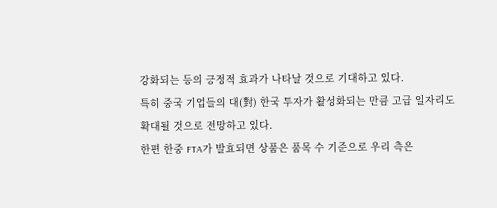강화되는 등의 긍정적 효과가 나타날 것으로 기대하고 있다.
특히 중국 기업들의 대(對) 한국 투자가 활성화되는 만큼 고급 일자리도 확대될 것으로 전망하고 있다.
한편 한중 FTA가 발효되면 상품은 품목 수 기준으로 우리 측은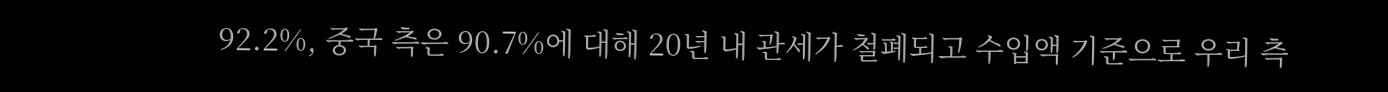92.2%, 중국 측은 90.7%에 대해 20년 내 관세가 철폐되고 수입액 기준으로 우리 측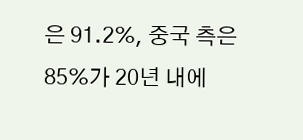은 91.2%, 중국 측은 85%가 20년 내에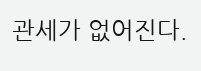관세가 없어진다.